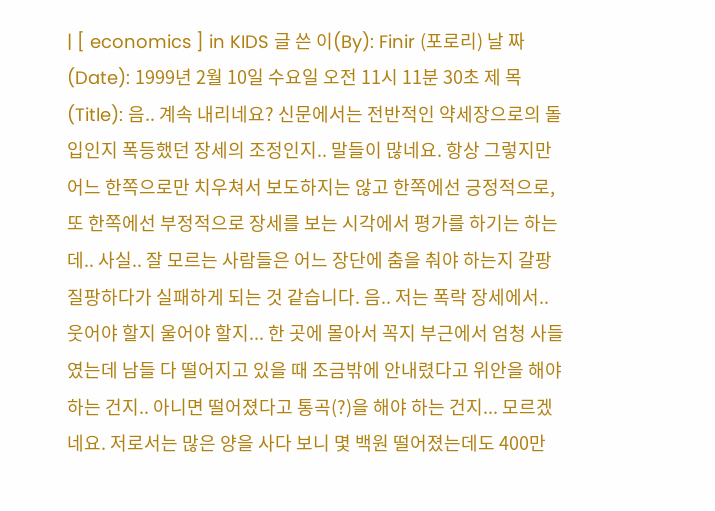| [ economics ] in KIDS 글 쓴 이(By): Finir (포로리) 날 짜 (Date): 1999년 2월 10일 수요일 오전 11시 11분 30초 제 목(Title): 음.. 계속 내리네요? 신문에서는 전반적인 약세장으로의 돌입인지 폭등했던 장세의 조정인지.. 말들이 많네요. 항상 그렇지만 어느 한쪽으로만 치우쳐서 보도하지는 않고 한쪽에선 긍정적으로, 또 한쪽에선 부정적으로 장세를 보는 시각에서 평가를 하기는 하는데.. 사실.. 잘 모르는 사람들은 어느 장단에 춤을 춰야 하는지 갈팡질팡하다가 실패하게 되는 것 같습니다. 음.. 저는 폭락 장세에서.. 웃어야 할지 울어야 할지... 한 곳에 몰아서 꼭지 부근에서 엄청 사들였는데 남들 다 떨어지고 있을 때 조금밖에 안내렸다고 위안을 해야 하는 건지.. 아니면 떨어졌다고 통곡(?)을 해야 하는 건지... 모르겠네요. 저로서는 많은 양을 사다 보니 몇 백원 떨어졌는데도 400만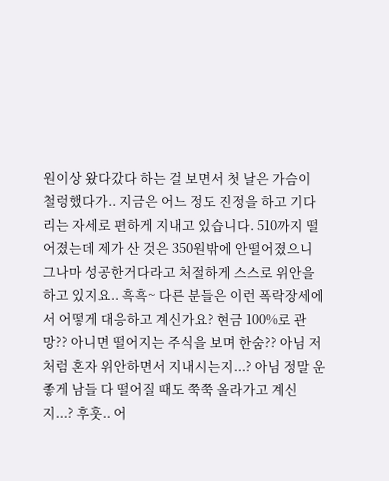원이상 왔다갔다 하는 걸 보면서 첫 날은 가슴이 철렁했다가.. 지금은 어느 정도 진정을 하고 기다리는 자세로 편하게 지내고 있습니다. 510까지 떨어졌는데 제가 산 것은 350원밖에 안떨어졌으니 그나마 성공한거다라고 처절하게 스스로 위안을 하고 있지요.. 흑흑~ 다른 분들은 이런 폭락장세에서 어떻게 대응하고 계신가요? 현금 100%로 관망?? 아니면 떨어지는 주식을 보며 한숨?? 아님 저처럼 혼자 위안하면서 지내시는지...? 아님 정말 운좋게 남들 다 떨어질 때도 쭉쭉 올라가고 계신지...? 후훗.. 어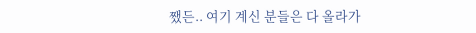쨌든.. 여기 계신 분들은 다 올라가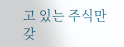고 있는 주식만 갖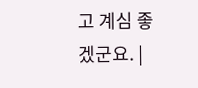고 계심 좋겠군요. |